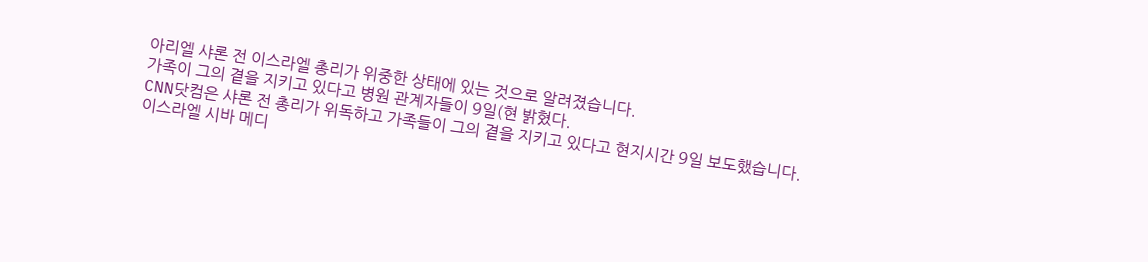아리엘 샤론 전 이스라엘 총리가 위중한 상태에 있는 것으로 알려졌습니다.
가족이 그의 곁을 지키고 있다고 병원 관계자들이 9일(현 밝혔다.
CNN닷컴은 샤론 전 총리가 위독하고 가족들이 그의 곁을 지키고 있다고 현지시간 9일 보도했습니다.
이스라엘 시바 메디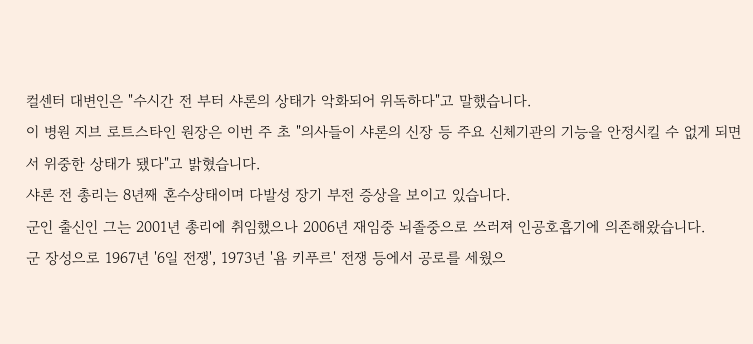컬센터 대변인은 "수시간 전 부터 샤론의 상태가 악화되어 위독하다"고 말했습니다.
이 병원 지브 로트스타인 원장은 이번 주 초 "의사들이 샤론의 신장 등 주요 신체기관의 기능을 안정시킬 수 없게 되면서 위중한 상태가 됐다"고 밝혔습니다.
샤론 전 총리는 8년째 혼수상태이며 다발성 장기 부전 증상을 보이고 있습니다.
군인 출신인 그는 2001년 총리에 취임했으나 2006년 재임중 뇌졸중으로 쓰러져 인공호흡기에 의존해왔습니다.
군 장성으로 1967년 '6일 전쟁', 1973년 '욤 키푸르' 전쟁 등에서 공로를 세웠으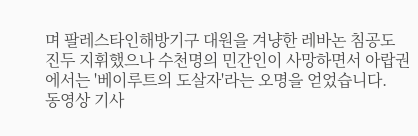며 팔레스타인해방기구 대원을 겨냥한 레바논 침공도 진두 지휘했으나 수천명의 민간인이 사망하면서 아랍권에서는 '베이루트의 도살자'라는 오명을 얻었습니다.
동영상 기사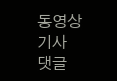동영상 기사
댓글